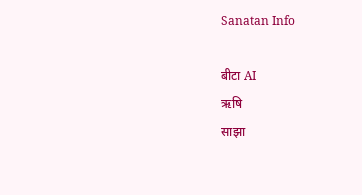Sanatan Info

बीटा AI
ऋषि
साझा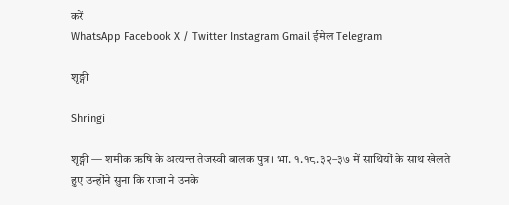करें
WhatsApp Facebook X / Twitter Instagram Gmail ईमेल Telegram

शृङ्गी

Shringi

शृङ्गी — शमीक ऋषि के अत्यन्त तेजस्वी बालक पुत्र। भा. १.१८.३२–३७ में साथियों के साथ खेलते हुए उन्होंने सुना कि राजा ने उनके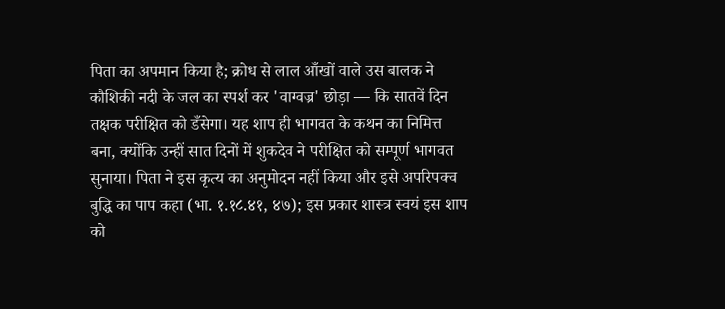पिता का अपमान किया है; क्रोध से लाल आँखों वाले उस बालक ने कौशिकी नदी के जल का स्पर्श कर 'वाग्वज्र' छोड़ा — कि सातवें दिन तक्षक परीक्षित को डँसेगा। यह शाप ही भागवत के कथन का निमित्त बना, क्योंकि उन्हीं सात दिनों में शुकदेव ने परीक्षित को सम्पूर्ण भागवत सुनाया। पिता ने इस कृत्य का अनुमोदन नहीं किया और इसे अपरिपक्व बुद्धि का पाप कहा (भा. १.१८.४१, ४७); इस प्रकार शास्त्र स्वयं इस शाप को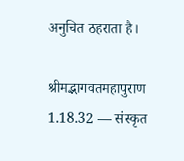अनुचित ठहराता है।

श्रीमद्भागवतमहापुराण 1.18.32 — संस्कृत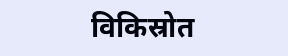विकिस्रोत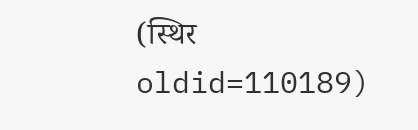(स्थिर oldid=110189)